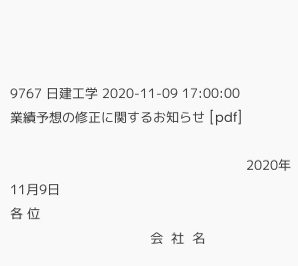9767 日建工学 2020-11-09 17:00:00
業績予想の修正に関するお知らせ [pdf]

                                                           2020年11月9日
各 位
                                   会  社  名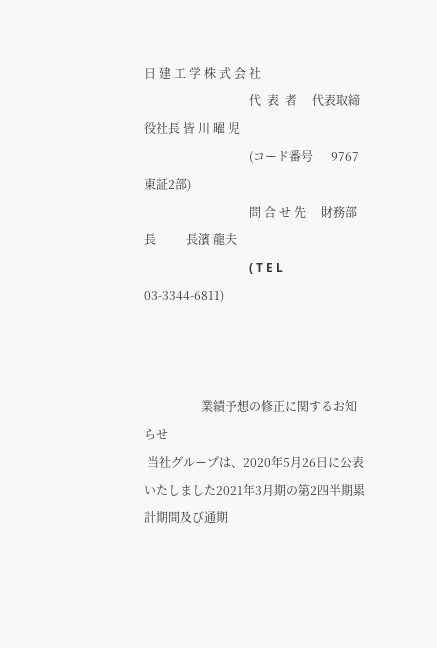日 建 工 学 株 式 会 社
                                   代  表  者     代表取締役社長 皆 川 曜 児
                                   (コード番号      9767 東証2部)
                                   問 合 せ 先     財務部長          長濱 龍夫
                                   ( T E L     03-3344-6811)



                   業績予想の修正に関するお知らせ
 当社グループは、2020年5月26日に公表いたしました2021年3月期の第2四半期累計期間及び通期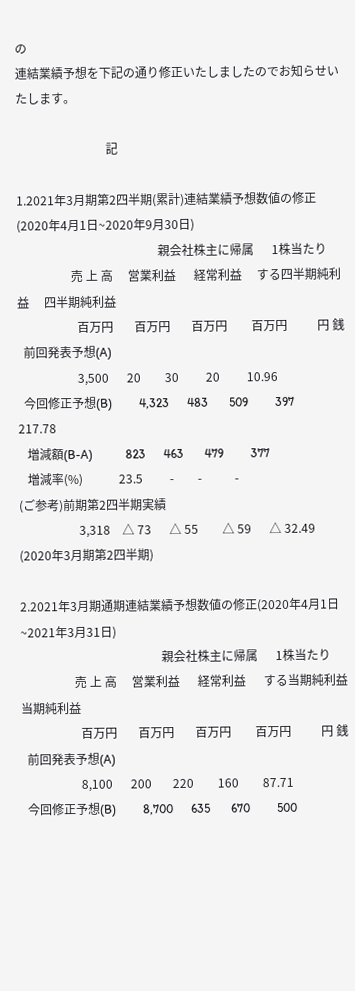の
連結業績予想を下記の通り修正いたしましたのでお知らせいたします。

                              記

1.2021年3月期第2四半期(累計)連結業績予想数値の修正(2020年4月1日~2020年9月30日)
                                               親会社株主に帰属      1株当たり
                  売 上 高     営業利益      経常利益     する四半期純利益     四半期純利益
                    百万円       百万円       百万円        百万円          円 銭
  前回発表予想(A)
                    3,500      20        30         20         10.96
  今回修正予想(B)         4,323      483       509         397      217.78
   増減額(B-A)           823      463       479         377
   増減率(%)            23.5         -        -           -
(ご参考)前期第2四半期実績
                    3,318    △ 73      △ 55        △ 59      △ 32.49
(2020年3月期第2四半期)

2.2021年3月期通期連結業績予想数値の修正(2020年4月1日~2021年3月31日)
                                               親会社株主に帰属      1株当たり
                  売 上 高     営業利益      経常利益      する当期純利益      当期純利益
                    百万円       百万円       百万円        百万円          円 銭
  前回発表予想(A)
                    8,100      200       220        160        87.71
  今回修正予想(B)         8,700      635       670         500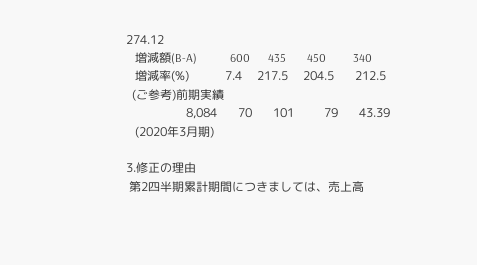274.12
   増減額(B-A)           600      435       450         340
   増減率(%)            7.4     217.5     204.5       212.5
  (ご参考)前期実績
                    8,084       70       101          79       43.39
   (2020年3月期)

3.修正の理由
 第2四半期累計期間につきましては、売上高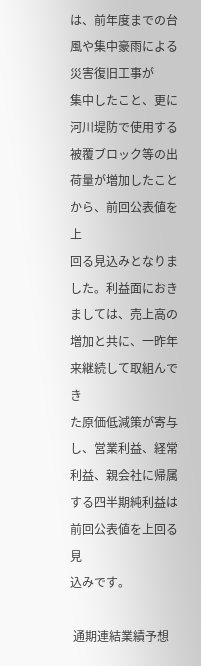は、前年度までの台風や集中豪雨による災害復旧工事が
集中したこと、更に河川堤防で使用する被覆ブロック等の出荷量が増加したことから、前回公表値を上
回る見込みとなりました。利益面におきましては、売上高の増加と共に、一昨年来継続して取組んでき
た原価低減策が寄与し、営業利益、経常利益、親会社に帰属する四半期純利益は前回公表値を上回る見
込みです。

 通期連結業績予想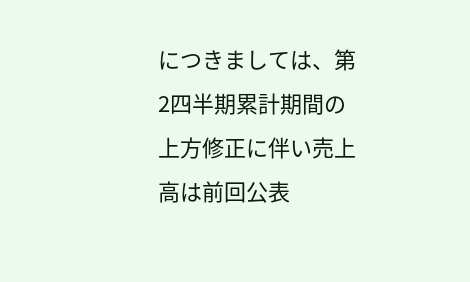につきましては、第2四半期累計期間の上方修正に伴い売上高は前回公表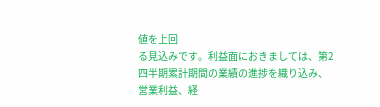値を上回
る見込みです。利益面におきましては、第2四半期累計期間の業績の進捗を織り込み、営業利益、経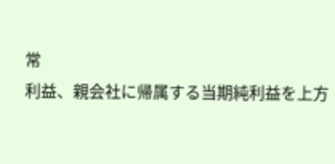常
利益、親会社に帰属する当期純利益を上方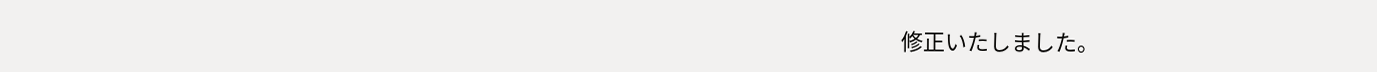修正いたしました。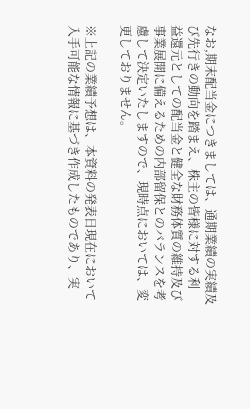なお,期末配当金につきましては、通期業績の実績及び先行きの動向を踏まえ、株主の皆様に対する利
益還元としての配当金と健全な財務体質の維持及び事業展開に備えるための内部留保とのバランスを考
慮して決定いたしますので、現時点においては、変更しておりません。

※上記の業績予想は、本資料の発表日現在において入手可能な情報に基づき作成したものであり、実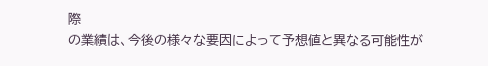際
の業績は、今後の様々な要因によって予想値と異なる可能性が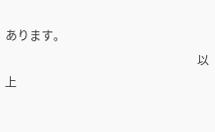あります。
                                                                以 上